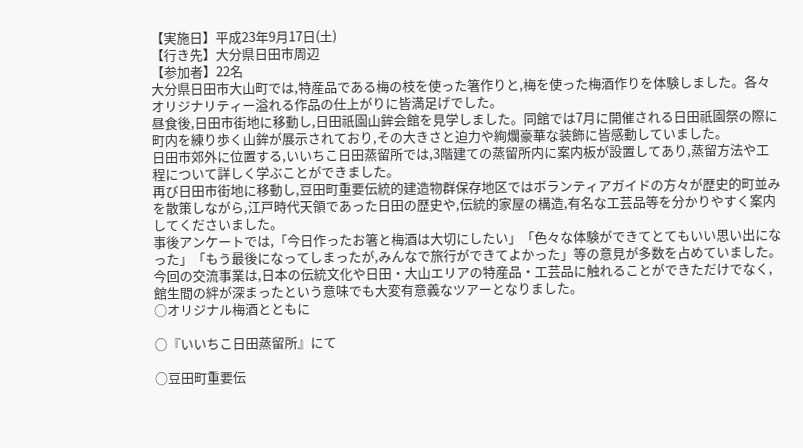【実施日】平成23年9月17日(土)
【行き先】大分県日田市周辺
【参加者】22名
大分県日田市大山町では,特産品である梅の枝を使った箸作りと,梅を使った梅酒作りを体験しました。各々オリジナリティー溢れる作品の仕上がりに皆満足げでした。
昼食後,日田市街地に移動し,日田祇園山鉾会館を見学しました。同館では7月に開催される日田祇園祭の際に町内を練り歩く山鉾が展示されており,その大きさと迫力や絢爛豪華な装飾に皆感動していました。
日田市郊外に位置する,いいちこ日田蒸留所では,3階建ての蒸留所内に案内板が設置してあり,蒸留方法や工程について詳しく学ぶことができました。
再び日田市街地に移動し,豆田町重要伝統的建造物群保存地区ではボランティアガイドの方々が歴史的町並みを散策しながら,江戸時代天領であった日田の歴史や,伝統的家屋の構造,有名な工芸品等を分かりやすく案内してくださいました。
事後アンケートでは,「今日作ったお箸と梅酒は大切にしたい」「色々な体験ができてとてもいい思い出になった」「もう最後になってしまったが,みんなで旅行ができてよかった」等の意見が多数を占めていました。今回の交流事業は,日本の伝統文化や日田・大山エリアの特産品・工芸品に触れることができただけでなく,館生間の絆が深まったという意味でも大変有意義なツアーとなりました。
○オリジナル梅酒とともに

○『いいちこ日田蒸留所』にて

○豆田町重要伝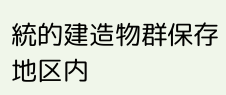統的建造物群保存地区内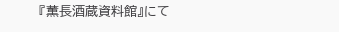『薫長酒蔵資料館』にて